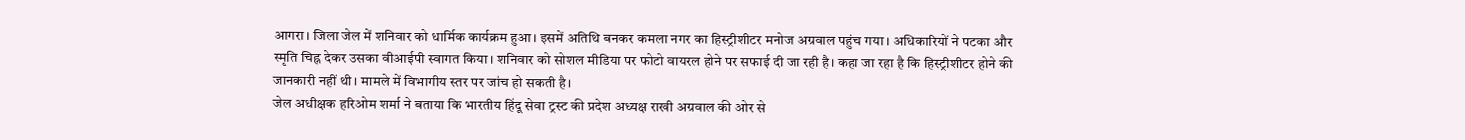आगरा। जिला जेल में शनिवार को धार्मिक कार्यक्रम हुआ। इसमें अतिथि बनकर कमला नगर का हिस्ट्रीशीटर मनोज अग्रवाल पहुंच गया। अधिकारियों ने पटका और स्मृति चिह्न देकर उसका वीआईपी स्वागत किया। शनिवार को सोशल मीडिया पर फोटो वायरल होने पर सफाई दी जा रही है। कहा जा रहा है कि हिस्ट्रीशीटर होने की जानकारी नहीं थी। मामले में विभागीय स्तर पर जांच हो सकती है।
जेल अधीक्षक हरिओम शर्मा ने बताया कि भारतीय हिंदू सेवा ट्रस्ट की प्रदेश अध्यक्ष राखी अग्रवाल की ओर से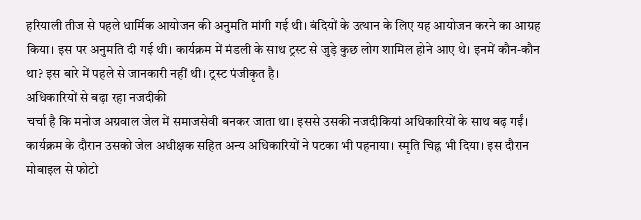हरियाली तीज से पहले धार्मिक आयोजन की अनुमति मांगी गई थी। बंदियों के उत्थान के लिए यह आयोजन करने का आग्रह किया। इस पर अनुमति दी गई थी। कार्यक्रम में मंडली के साथ ट्रस्ट से जुड़े कुछ लोग शामिल होने आए थे। इनमें कौन-कौन था? इस बारे में पहले से जानकारी नहीं थी। ट्रस्ट पंजीकृत है।
अधिकारियों से बढ़ा रहा नजदीकी
चर्चा है कि मनोज अग्रवाल जेल में समाजसेवी बनकर जाता था। इससे उसकी नजदीकियां अधिकारियों के साथ बढ़ गईं। कार्यक्रम के दौरान उसको जेल अधीक्षक सहित अन्य अधिकारियों ने पटका भी पहनाया। स्मृति चिह्न भी दिया। इस दौरान मोबाइल से फोटो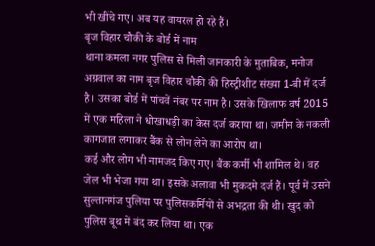भी खींचे गए। अब यह वायरल हो रहे हैं।
बृज विहार चौकी के बोर्ड में नाम
थाना कमला नगर पुलिस से मिली जानकारी के मुताबिक, मनोज अग्रवाल का नाम बृज विहार चौकी की हिस्ट्रीशीट संख्या 1-बी में दर्ज है। उसका बोर्ड में पांचवें नंबर पर नाम है। उसके खिलाफ वर्ष 2015 में एक महिला ने धोखाधड़ी का केस दर्ज कराया था। जमीन के नकली कागजात लगाकर बैंक से लोन लेने का आरोप था।
कई और लोग भी नामजद किए गए। बैंक कर्मी भी शामिल थे। वह जेल भी भेजा गया था। इसके अलावा भी मुकदमे दर्ज हैं। पूर्व में उसने सुल्तानगंज पुलिया पर पुलिसकर्मियों से अभद्रता की थी। खुद को पुलिस बूथ में बंद कर लिया था। एक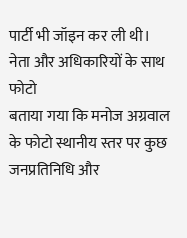पार्टी भी जॉइन कर ली थी।
नेता और अधिकारियों के साथ फोटो
बताया गया कि मनोज अग्रवाल के फोटो स्थानीय स्तर पर कुछ जनप्रतिनिधि और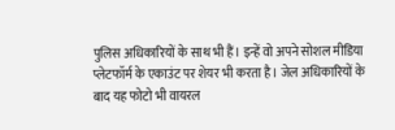पुलिस अधिकारियों के साथ भी हैं। इन्हें वो अपने सोशल मीडिया प्लेटफॉर्म के एकाउंट पर शेयर भी करता है। जेल अधिकारियों के बाद यह फोटो भी वायरल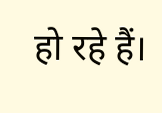हो रहे हैं।